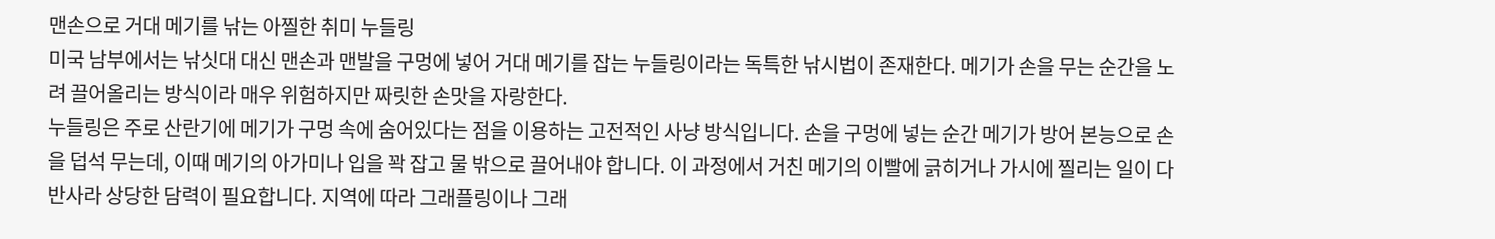맨손으로 거대 메기를 낚는 아찔한 취미 누들링
미국 남부에서는 낚싯대 대신 맨손과 맨발을 구멍에 넣어 거대 메기를 잡는 누들링이라는 독특한 낚시법이 존재한다. 메기가 손을 무는 순간을 노려 끌어올리는 방식이라 매우 위험하지만 짜릿한 손맛을 자랑한다.
누들링은 주로 산란기에 메기가 구멍 속에 숨어있다는 점을 이용하는 고전적인 사냥 방식입니다. 손을 구멍에 넣는 순간 메기가 방어 본능으로 손을 덥석 무는데, 이때 메기의 아가미나 입을 꽉 잡고 물 밖으로 끌어내야 합니다. 이 과정에서 거친 메기의 이빨에 긁히거나 가시에 찔리는 일이 다반사라 상당한 담력이 필요합니다. 지역에 따라 그래플링이나 그래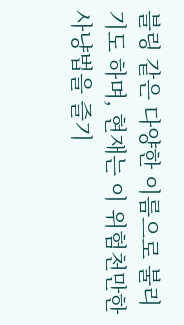블링 같은 다양한 이름으로 불리기도 하며, 현재는 이 위험천만한 사냥법을 즐기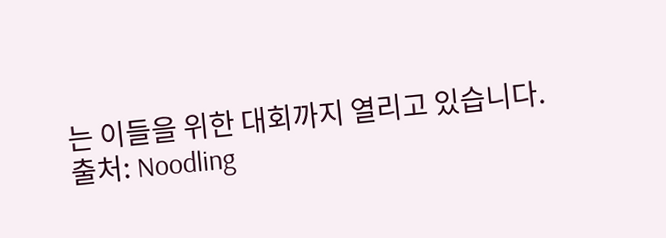는 이들을 위한 대회까지 열리고 있습니다.
출처: Noodling